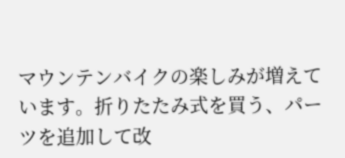マウンテンバイクの楽しみが増えています。折りたたみ式を買う、パーツを追加して改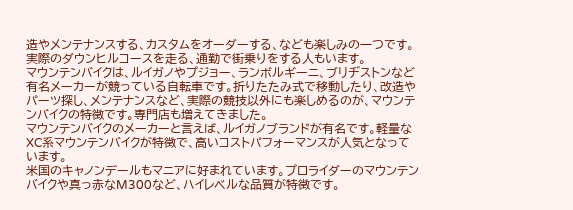造やメンテナンスする、カスタムをオーダーする、なども楽しみの一つです。実際のダウンヒルコースを走る、通勤で街乗りをする人もいます。
マウンテンバイクは、ルイガノやプジョー、ランボルギーニ、ブリヂストンなど有名メーカーが競っている自転車です。折りたたみ式で移動したり、改造やパーツ探し、メンテナンスなど、実際の競技以外にも楽しめるのが、マウンテンバイクの特徴です。専門店も増えてきました。
マウンテンバイクのメーカーと言えば、ルイガノブランドが有名です。軽量なXC系マウンテンバイクが特徴で、高いコストパフォーマンスが人気となっています。
米国のキャノンデールもマニアに好まれています。プロライダーのマウンテンバイクや真っ赤なM300など、ハイレベルな品質が特徴です。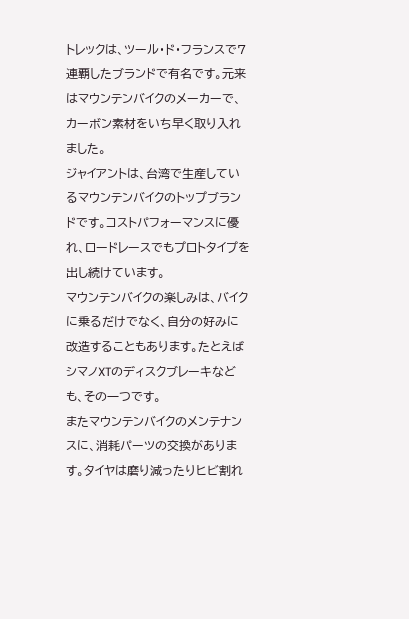トレックは、ツール・ド・フランスで7連覇したブランドで有名です。元来はマウンテンバイクのメーカーで、カーボン素材をいち早く取り入れました。
ジャイアントは、台湾で生産しているマウンテンバイクのトップブランドです。コストパフォーマンスに優れ、ロードレースでもプロトタイプを出し続けています。
マウンテンバイクの楽しみは、バイクに乗るだけでなく、自分の好みに改造することもあります。たとえばシマノXTのディスクブレーキなども、その一つです。
またマウンテンバイクのメンテナンスに、消耗パーツの交換があります。タイヤは磨り減ったりヒビ割れ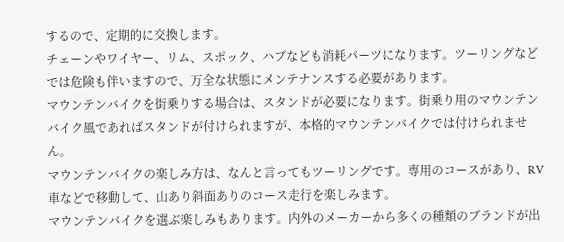するので、定期的に交換します。
チェーンやワイヤー、リム、スポック、ハブなども消耗パーツになります。ツーリングなどでは危険も伴いますので、万全な状態にメンテナンスする必要があります。
マウンテンバイクを街乗りする場合は、スタンドが必要になります。街乗り用のマウンテンバイク風であればスタンドが付けられますが、本格的マウンテンバイクでは付けられません。
マウンテンバイクの楽しみ方は、なんと言ってもツーリングです。専用のコースがあり、RV車などで移動して、山あり斜面ありのコース走行を楽しみます。
マウンテンバイクを選ぶ楽しみもあります。内外のメーカーから多くの種類のブランドが出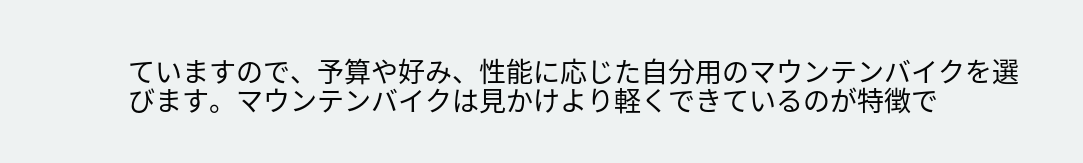ていますので、予算や好み、性能に応じた自分用のマウンテンバイクを選びます。マウンテンバイクは見かけより軽くできているのが特徴で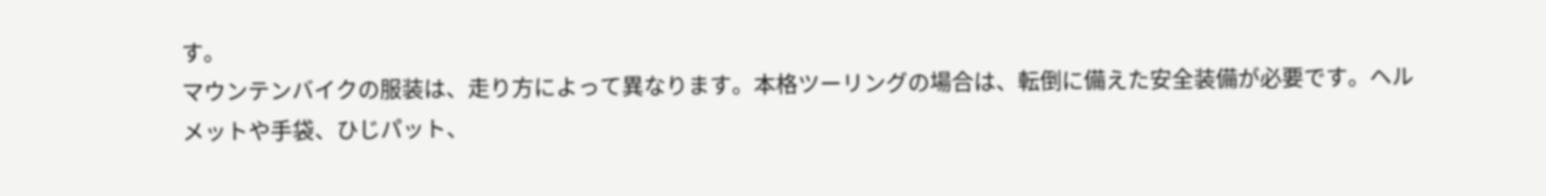す。
マウンテンバイクの服装は、走り方によって異なります。本格ツーリングの場合は、転倒に備えた安全装備が必要です。ヘルメットや手袋、ひじパット、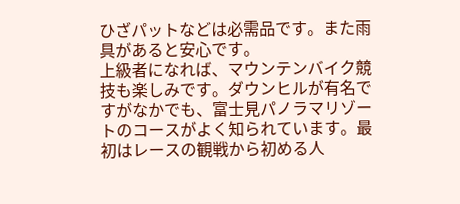ひざパットなどは必需品です。また雨具があると安心です。
上級者になれば、マウンテンバイク競技も楽しみです。ダウンヒルが有名ですがなかでも、富士見パノラマリゾートのコースがよく知られています。最初はレースの観戦から初める人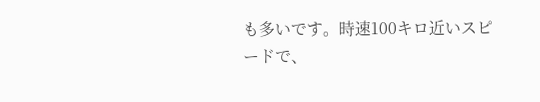も多いです。時速100キロ近いスピードで、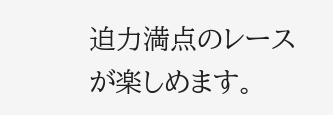迫力満点のレースが楽しめます。